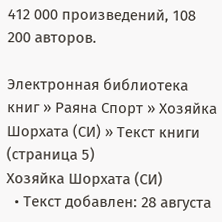412 000 произведений, 108 200 авторов.

Электронная библиотека книг » Раяна Спорт » Хозяйка Шорхата (СИ) » Текст книги (страница 5)
Хозяйка Шорхата (СИ)
  • Текст добавлен: 28 августа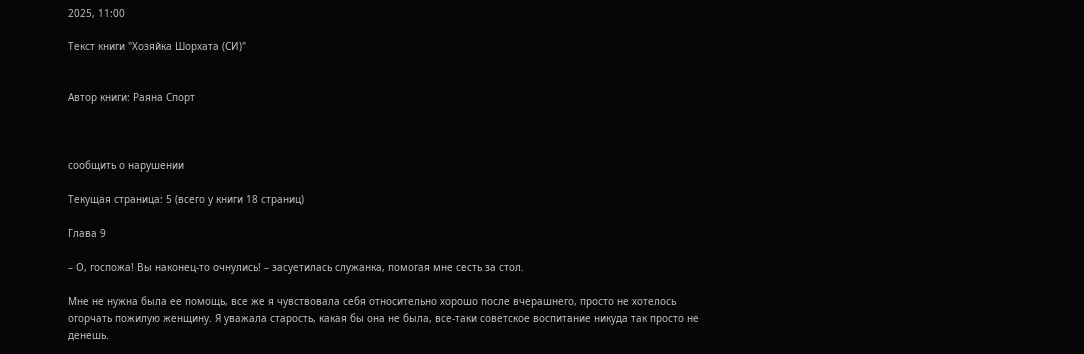2025, 11:00

Текст книги "Хозяйка Шорхата (СИ)"


Автор книги: Раяна Спорт



сообщить о нарушении

Текущая страница: 5 (всего у книги 18 страниц)

Глава 9

– О, госпожа! Вы наконец-то очнулись! – засуетилась служанка, помогая мне сесть за стол.

Мне не нужна была ее помощь, все же я чувствовала себя относительно хорошо после вчерашнего, просто не хотелось огорчать пожилую женщину. Я уважала старость, какая бы она не была, все-таки советское воспитание никуда так просто не денешь.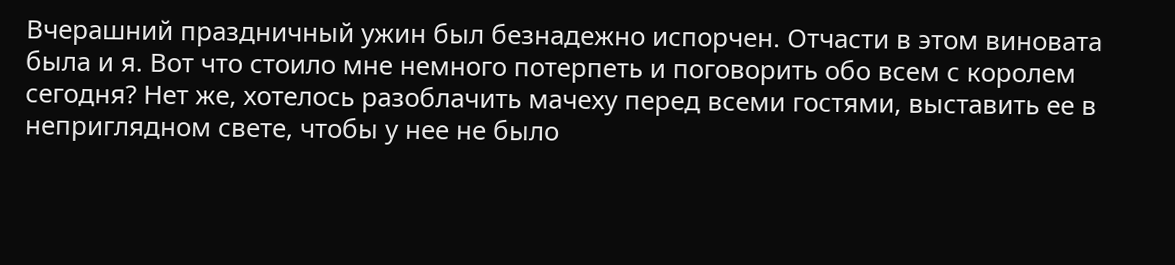Вчерашний праздничный ужин был безнадежно испорчен. Отчасти в этом виновата была и я. Вот что стоило мне немного потерпеть и поговорить обо всем с королем сегодня? Нет же, хотелось разоблачить мачеху перед всеми гостями, выставить ее в неприглядном свете, чтобы у нее не было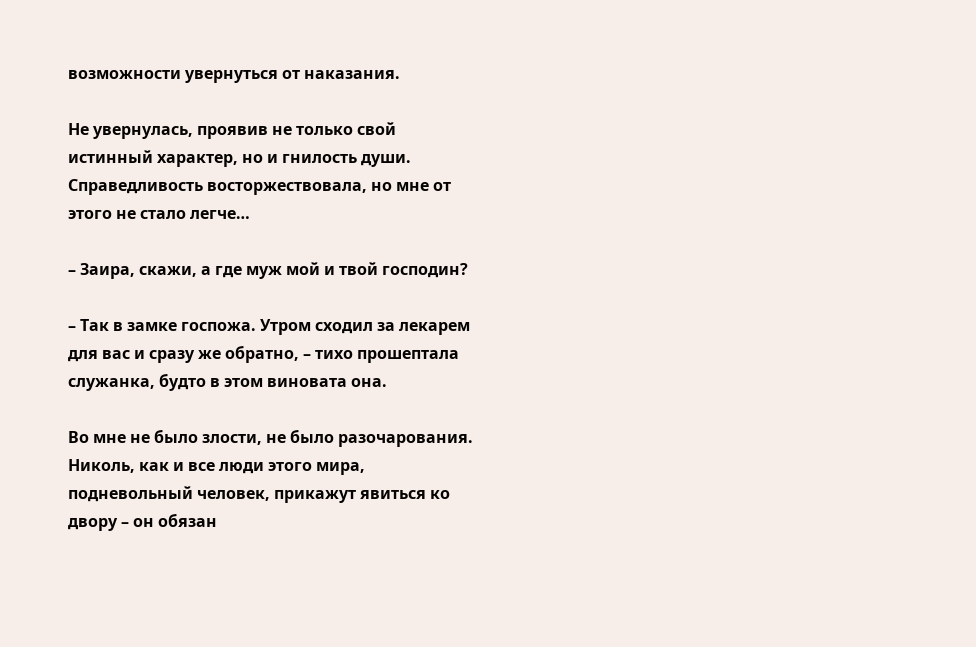возможности увернуться от наказания.

Не увернулась, проявив не только свой истинный характер, но и гнилость души. Справедливость восторжествовала, но мне от этого не стало легче…

– Заира, скажи, а где муж мой и твой господин?

– Так в замке госпожа. Утром сходил за лекарем для вас и сразу же обратно, – тихо прошептала служанка, будто в этом виновата она.

Во мне не было злости, не было разочарования. Николь, как и все люди этого мира, подневольный человек, прикажут явиться ко двору – он обязан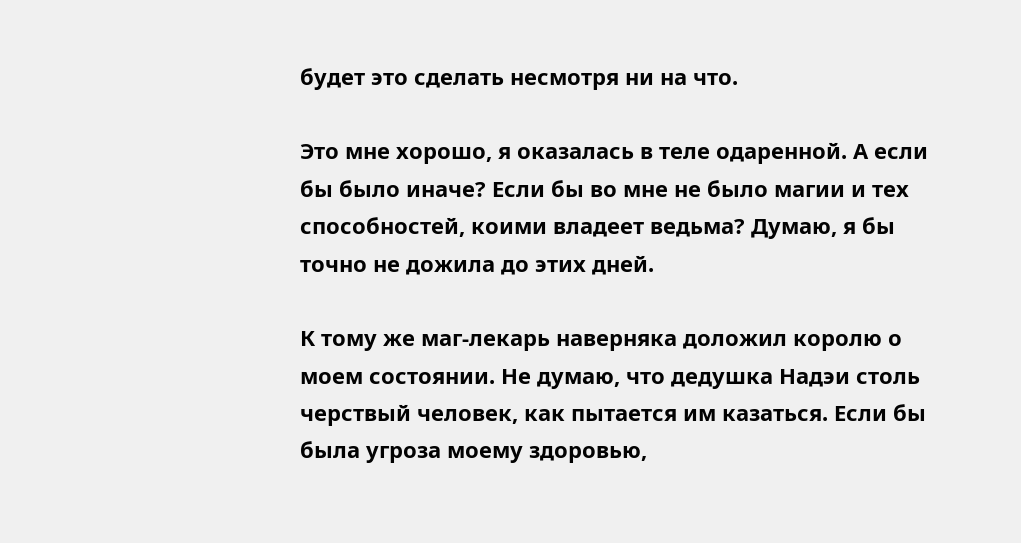будет это сделать несмотря ни на что.

Это мне хорошо, я оказалась в теле одаренной. А если бы было иначе? Если бы во мне не было магии и тех способностей, коими владеет ведьма? Думаю, я бы точно не дожила до этих дней.

К тому же маг-лекарь наверняка доложил королю о моем состоянии. Не думаю, что дедушка Надэи столь черствый человек, как пытается им казаться. Если бы была угроза моему здоровью,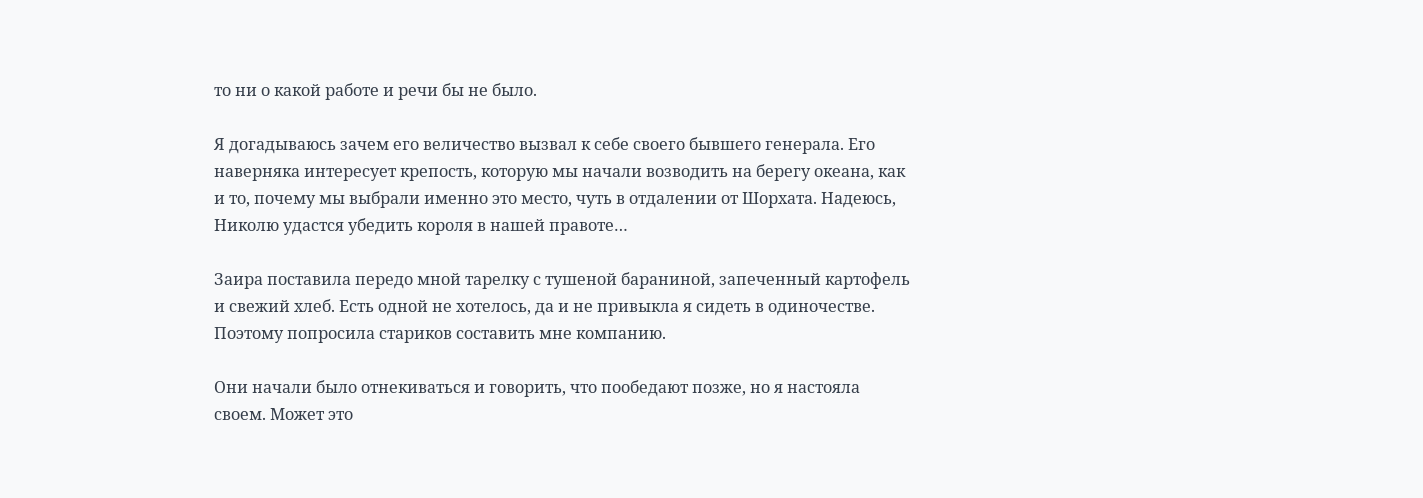то ни о какой работе и речи бы не было.

Я догадываюсь зачем его величество вызвал к себе своего бывшего генерала. Его наверняка интересует крепость, которую мы начали возводить на берегу океана, как и то, почему мы выбрали именно это место, чуть в отдалении от Шорхата. Надеюсь, Николю удастся убедить короля в нашей правоте…

Заира поставила передо мной тарелку с тушеной бараниной, запеченный картофель и свежий хлеб. Есть одной не хотелось, да и не привыкла я сидеть в одиночестве. Поэтому попросила стариков составить мне компанию.

Они начали было отнекиваться и говорить, что пообедают позже, но я настояла своем. Может это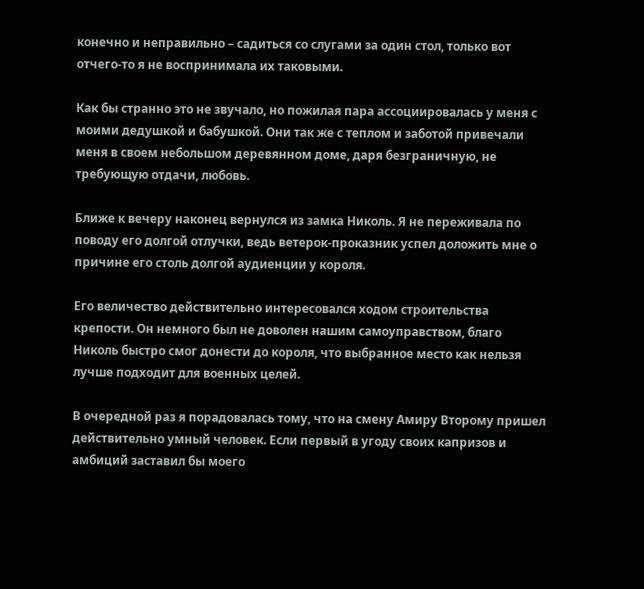конечно и неправильно – садиться со слугами за один стол, только вот отчего-то я не воспринимала их таковыми.

Как бы странно это не звучало, но пожилая пара ассоциировалась у меня с моими дедушкой и бабушкой. Они так же с теплом и заботой привечали меня в своем небольшом деревянном доме, даря безграничную, не требующую отдачи, любовь.

Ближе к вечеру наконец вернулся из замка Николь. Я не переживала по поводу его долгой отлучки, ведь ветерок-проказник успел доложить мне о причине его столь долгой аудиенции у короля.

Его величество действительно интересовался ходом строительства крепости. Он немного был не доволен нашим самоуправством, благо Николь быстро смог донести до короля, что выбранное место как нельзя лучше подходит для военных целей.

В очередной раз я порадовалась тому, что на смену Амиру Второму пришел действительно умный человек. Если первый в угоду своих капризов и амбиций заставил бы моего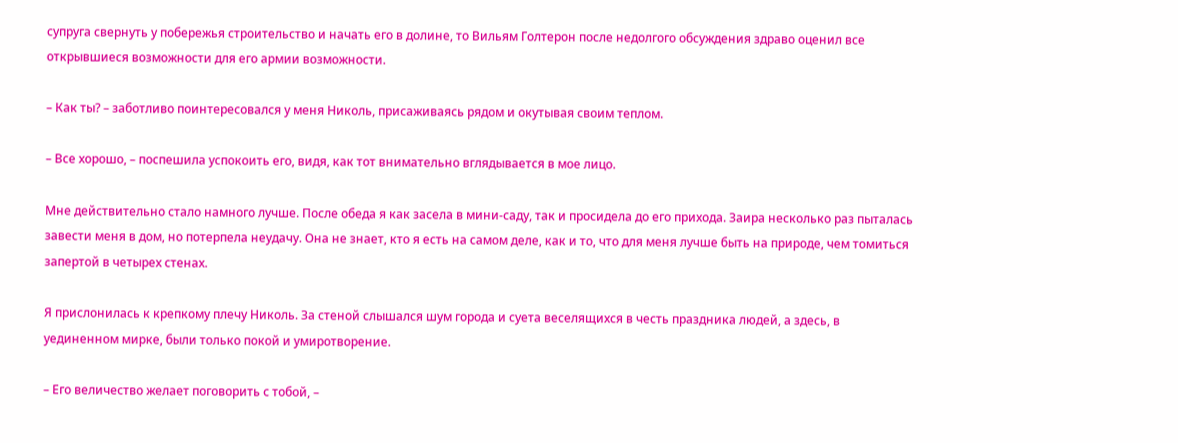супруга свернуть у побережья строительство и начать его в долине, то Вильям Голтерон после недолгого обсуждения здраво оценил все открывшиеся возможности для его армии возможности.

– Как ты? – заботливо поинтересовался у меня Николь, присаживаясь рядом и окутывая своим теплом.

– Все хорошо, – поспешила успокоить его, видя, как тот внимательно вглядывается в мое лицо.

Мне действительно стало намного лучше. После обеда я как засела в мини-саду, так и просидела до его прихода. Заира несколько раз пыталась завести меня в дом, но потерпела неудачу. Она не знает, кто я есть на самом деле, как и то, что для меня лучше быть на природе, чем томиться запертой в четырех стенах.

Я прислонилась к крепкому плечу Николь. За стеной слышался шум города и суета веселящихся в честь праздника людей, а здесь, в уединенном мирке, были только покой и умиротворение.

– Его величество желает поговорить с тобой, –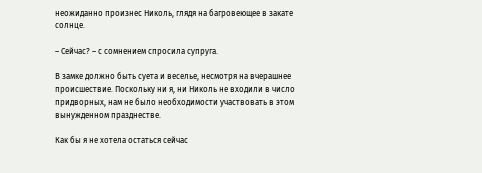неожиданно произнес Николь, глядя на багровеющее в закате солнце.

– Сейчас? – с сомнением спросила супруга.

В замке должно быть суета и веселье, несмотря на вчерашнее происшествие. Поскольку ни я, ни Николь не входили в число придворных, нам не было необходимости участвовать в этом вынужденном празднестве.

Как бы я не хотела остаться сейчас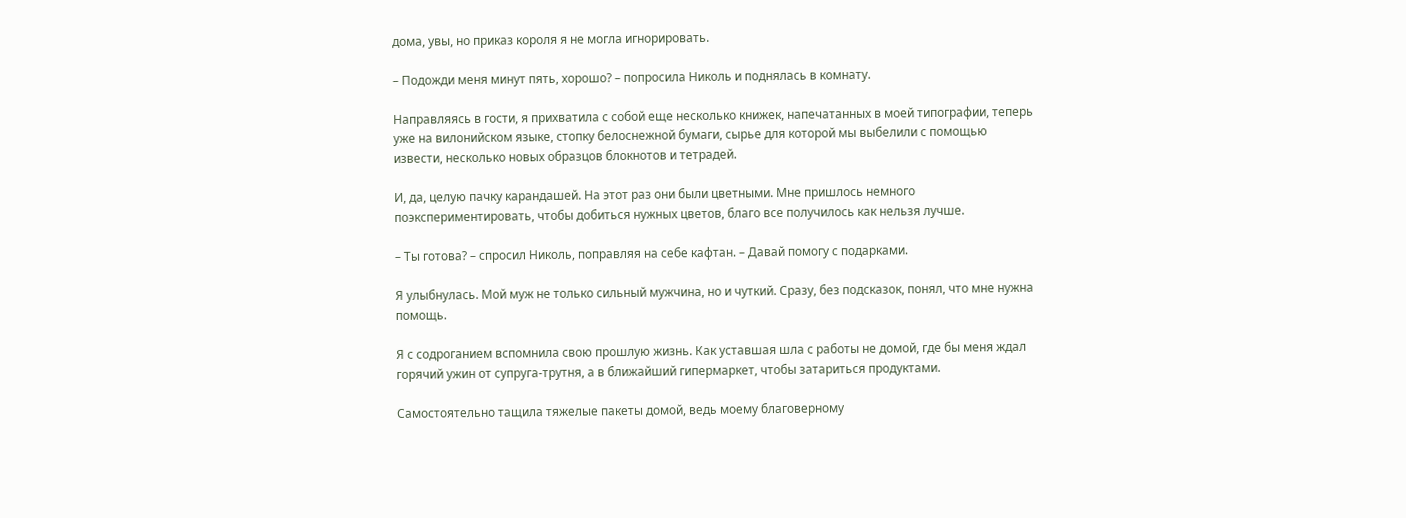дома, увы, но приказ короля я не могла игнорировать.

– Подожди меня минут пять, хорошо? – попросила Николь и поднялась в комнату.

Направляясь в гости, я прихватила с собой еще несколько книжек, напечатанных в моей типографии, теперь уже на вилонийском языке, стопку белоснежной бумаги, сырье для которой мы выбелили с помощью извести, несколько новых образцов блокнотов и тетрадей.

И, да, целую пачку карандашей. На этот раз они были цветными. Мне пришлось немного поэкспериментировать, чтобы добиться нужных цветов, благо все получилось как нельзя лучше.

– Ты готова? – спросил Николь, поправляя на себе кафтан. – Давай помогу с подарками.

Я улыбнулась. Мой муж не только сильный мужчина, но и чуткий. Сразу, без подсказок, понял, что мне нужна помощь.

Я с содроганием вспомнила свою прошлую жизнь. Как уставшая шла с работы не домой, где бы меня ждал горячий ужин от супруга-трутня, а в ближайший гипермаркет, чтобы затариться продуктами.

Самостоятельно тащила тяжелые пакеты домой, ведь моему благоверному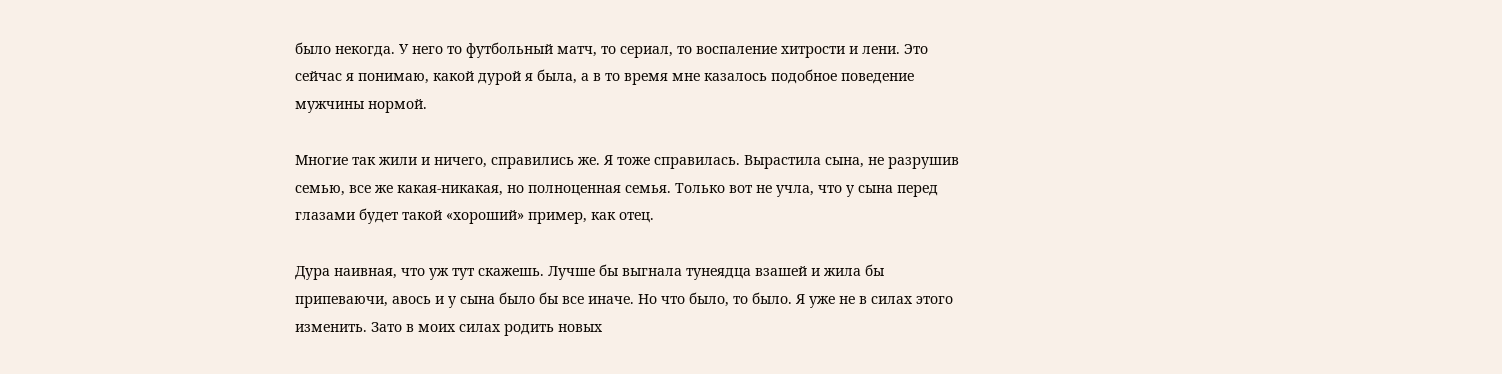было некогда. У него то футбольный матч, то сериал, то воспаление хитрости и лени. Это сейчас я понимаю, какой дурой я была, а в то время мне казалось подобное поведение мужчины нормой.

Многие так жили и ничего, справились же. Я тоже справилась. Вырастила сына, не разрушив семью, все же какая-никакая, но полноценная семья. Только вот не учла, что у сына перед глазами будет такой «хороший» пример, как отец.

Дура наивная, что уж тут скажешь. Лучше бы выгнала тунеядца взашей и жила бы припеваючи, авось и у сына было бы все иначе. Но что было, то было. Я уже не в силах этого изменить. Зато в моих силах родить новых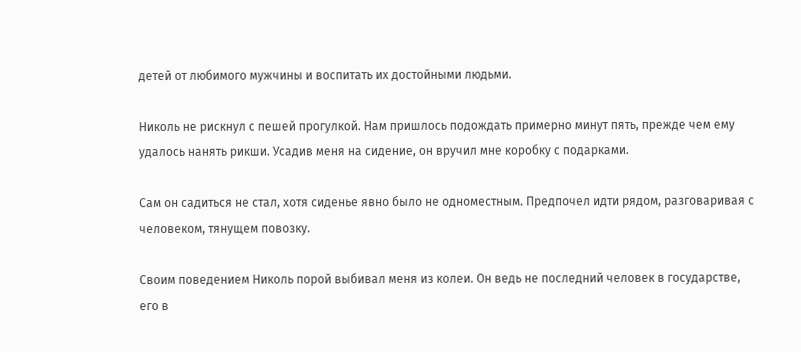детей от любимого мужчины и воспитать их достойными людьми.

Николь не рискнул с пешей прогулкой. Нам пришлось подождать примерно минут пять, прежде чем ему удалось нанять рикши. Усадив меня на сидение, он вручил мне коробку с подарками.

Сам он садиться не стал, хотя сиденье явно было не одноместным. Предпочел идти рядом, разговаривая с человеком, тянущем повозку.

Своим поведением Николь порой выбивал меня из колеи. Он ведь не последний человек в государстве, его в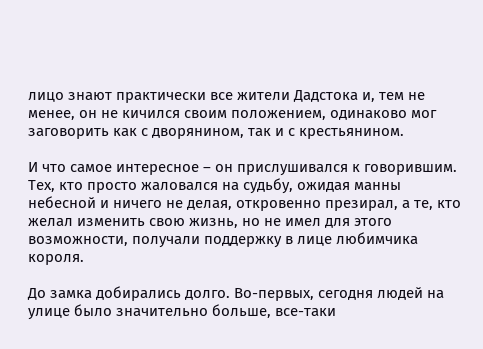лицо знают практически все жители Дадстока и, тем не менее, он не кичился своим положением, одинаково мог заговорить как с дворянином, так и с крестьянином.

И что самое интересное – он прислушивался к говорившим. Тех, кто просто жаловался на судьбу, ожидая манны небесной и ничего не делая, откровенно презирал, а те, кто желал изменить свою жизнь, но не имел для этого возможности, получали поддержку в лице любимчика короля.

До замка добирались долго. Во-первых, сегодня людей на улице было значительно больше, все-таки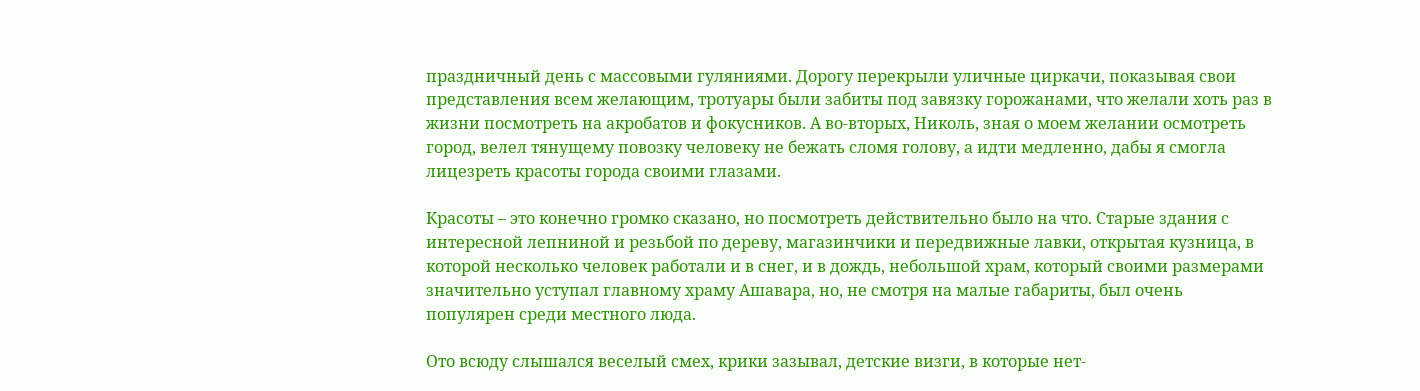праздничный день с массовыми гуляниями. Дорогу перекрыли уличные циркачи, показывая свои представления всем желающим, тротуары были забиты под завязку горожанами, что желали хоть раз в жизни посмотреть на акробатов и фокусников. А во-вторых, Николь, зная о моем желании осмотреть город, велел тянущему повозку человеку не бежать сломя голову, а идти медленно, дабы я смогла лицезреть красоты города своими глазами.

Красоты – это конечно громко сказано, но посмотреть действительно было на что. Старые здания с интересной лепниной и резьбой по дереву, магазинчики и передвижные лавки, открытая кузница, в которой несколько человек работали и в снег, и в дождь, небольшой храм, который своими размерами значительно уступал главному храму Ашавара, но, не смотря на малые габариты, был очень популярен среди местного люда.

Ото всюду слышался веселый смех, крики зазывал, детские визги, в которые нет-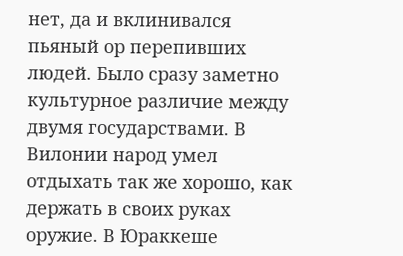нет, да и вклинивался пьяный ор перепивших людей. Было сразу заметно культурное различие между двумя государствами. В Вилонии народ умел отдыхать так же хорошо, как держать в своих руках оружие. В Юраккеше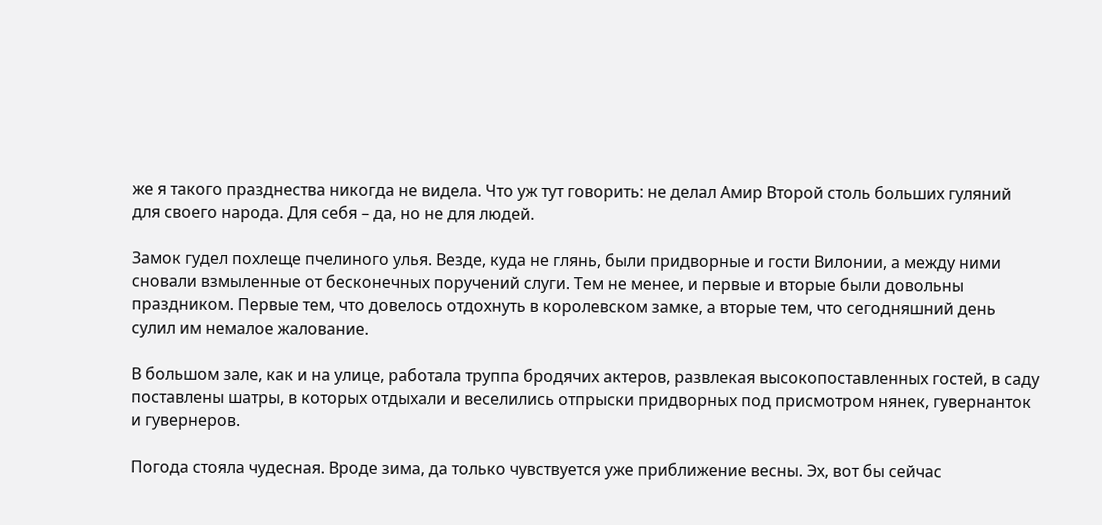же я такого празднества никогда не видела. Что уж тут говорить: не делал Амир Второй столь больших гуляний для своего народа. Для себя – да, но не для людей.

Замок гудел похлеще пчелиного улья. Везде, куда не глянь, были придворные и гости Вилонии, а между ними сновали взмыленные от бесконечных поручений слуги. Тем не менее, и первые и вторые были довольны праздником. Первые тем, что довелось отдохнуть в королевском замке, а вторые тем, что сегодняшний день сулил им немалое жалование.

В большом зале, как и на улице, работала труппа бродячих актеров, развлекая высокопоставленных гостей, в саду поставлены шатры, в которых отдыхали и веселились отпрыски придворных под присмотром нянек, гувернанток и гувернеров.

Погода стояла чудесная. Вроде зима, да только чувствуется уже приближение весны. Эх, вот бы сейчас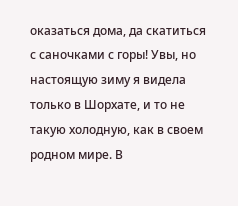оказаться дома, да скатиться с саночками с горы! Увы, но настоящую зиму я видела только в Шорхате, и то не такую холодную, как в своем родном мире. В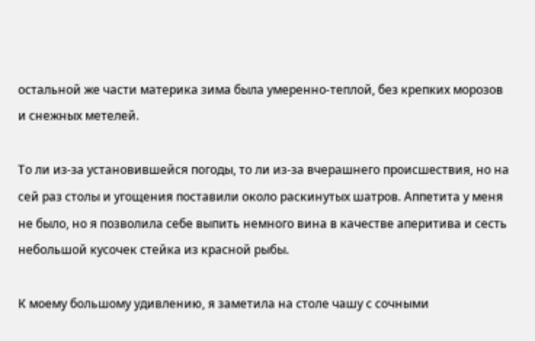остальной же части материка зима была умеренно-теплой, без крепких морозов и снежных метелей.

То ли из-за установившейся погоды, то ли из-за вчерашнего происшествия, но на сей раз столы и угощения поставили около раскинутых шатров. Аппетита у меня не было, но я позволила себе выпить немного вина в качестве аперитива и сесть небольшой кусочек стейка из красной рыбы.

К моему большому удивлению, я заметила на столе чашу с сочными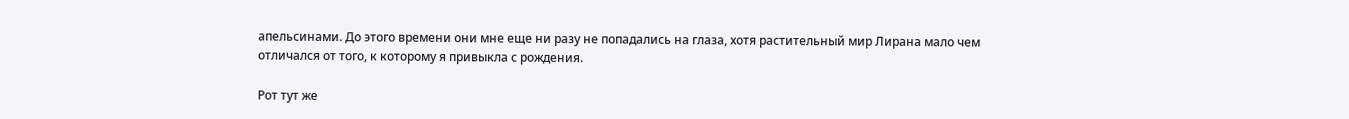апельсинами. До этого времени они мне еще ни разу не попадались на глаза, хотя растительный мир Лирана мало чем отличался от того, к которому я привыкла с рождения.

Рот тут же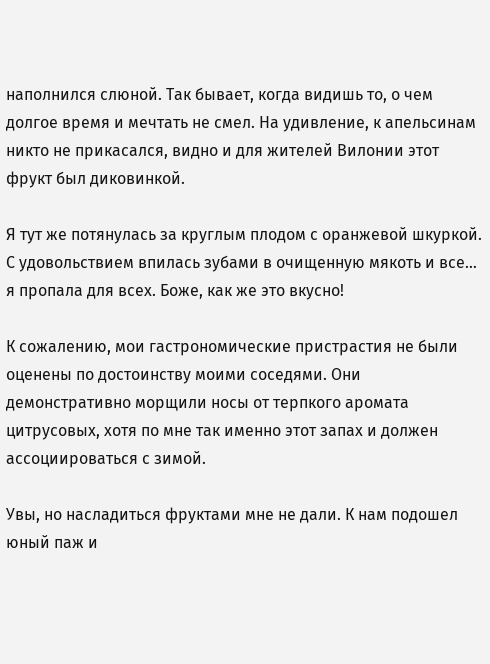наполнился слюной. Так бывает, когда видишь то, о чем долгое время и мечтать не смел. На удивление, к апельсинам никто не прикасался, видно и для жителей Вилонии этот фрукт был диковинкой.

Я тут же потянулась за круглым плодом с оранжевой шкуркой. С удовольствием впилась зубами в очищенную мякоть и все… я пропала для всех. Боже, как же это вкусно!

К сожалению, мои гастрономические пристрастия не были оценены по достоинству моими соседями. Они демонстративно морщили носы от терпкого аромата цитрусовых, хотя по мне так именно этот запах и должен ассоциироваться с зимой.

Увы, но насладиться фруктами мне не дали. К нам подошел юный паж и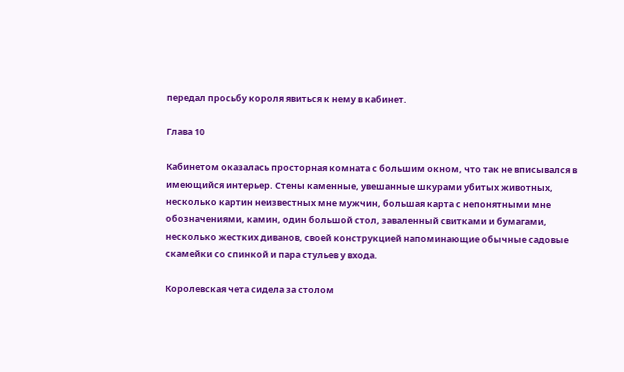передал просьбу короля явиться к нему в кабинет.

Глава 10

Кабинетом оказалась просторная комната с большим окном, что так не вписывался в имеющийся интерьер. Стены каменные, увешанные шкурами убитых животных, несколько картин неизвестных мне мужчин, большая карта с непонятными мне обозначениями, камин, один большой стол, заваленный свитками и бумагами, несколько жестких диванов, своей конструкцией напоминающие обычные садовые скамейки со спинкой и пара стульев у входа.

Королевская чета сидела за столом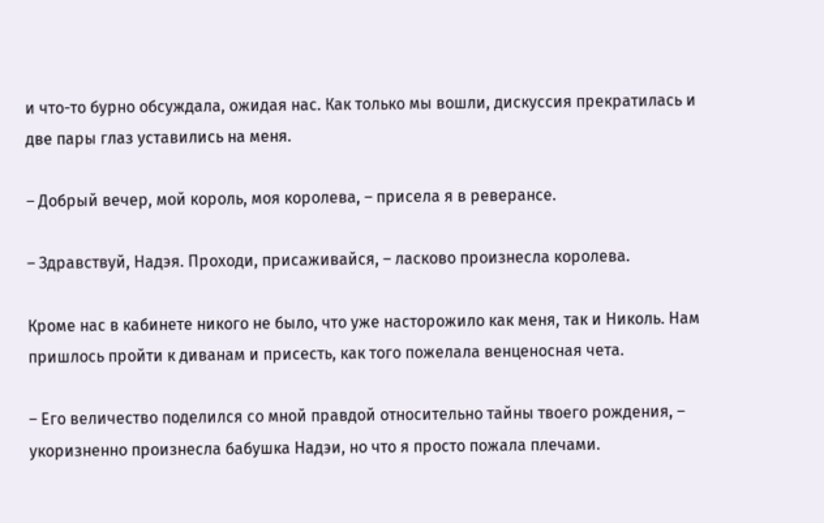и что-то бурно обсуждала, ожидая нас. Как только мы вошли, дискуссия прекратилась и две пары глаз уставились на меня.

– Добрый вечер, мой король, моя королева, – присела я в реверансе.

– Здравствуй, Надэя. Проходи, присаживайся, – ласково произнесла королева.

Кроме нас в кабинете никого не было, что уже насторожило как меня, так и Николь. Нам пришлось пройти к диванам и присесть, как того пожелала венценосная чета.

– Его величество поделился со мной правдой относительно тайны твоего рождения, – укоризненно произнесла бабушка Надэи, но что я просто пожала плечами.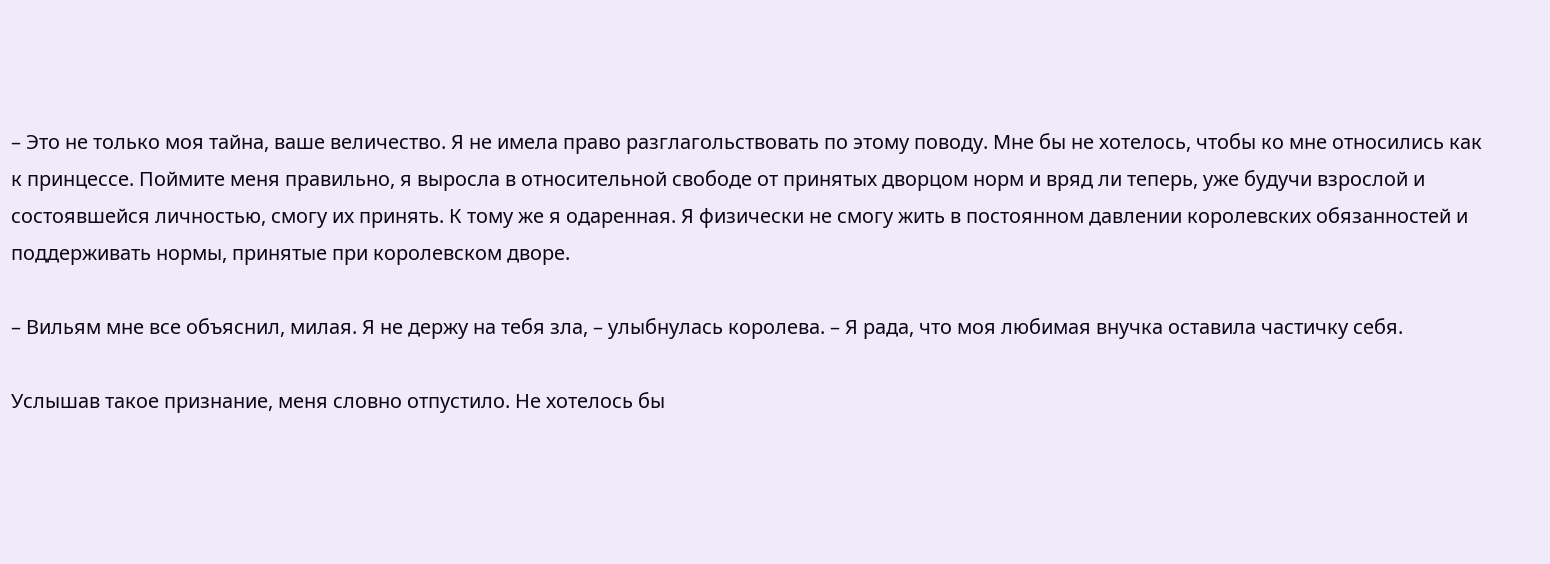– Это не только моя тайна, ваше величество. Я не имела право разглагольствовать по этому поводу. Мне бы не хотелось, чтобы ко мне относились как к принцессе. Поймите меня правильно, я выросла в относительной свободе от принятых дворцом норм и вряд ли теперь, уже будучи взрослой и состоявшейся личностью, смогу их принять. К тому же я одаренная. Я физически не смогу жить в постоянном давлении королевских обязанностей и поддерживать нормы, принятые при королевском дворе.

– Вильям мне все объяснил, милая. Я не держу на тебя зла, – улыбнулась королева. – Я рада, что моя любимая внучка оставила частичку себя.

Услышав такое признание, меня словно отпустило. Не хотелось бы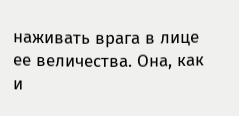наживать врага в лице ее величества. Она, как и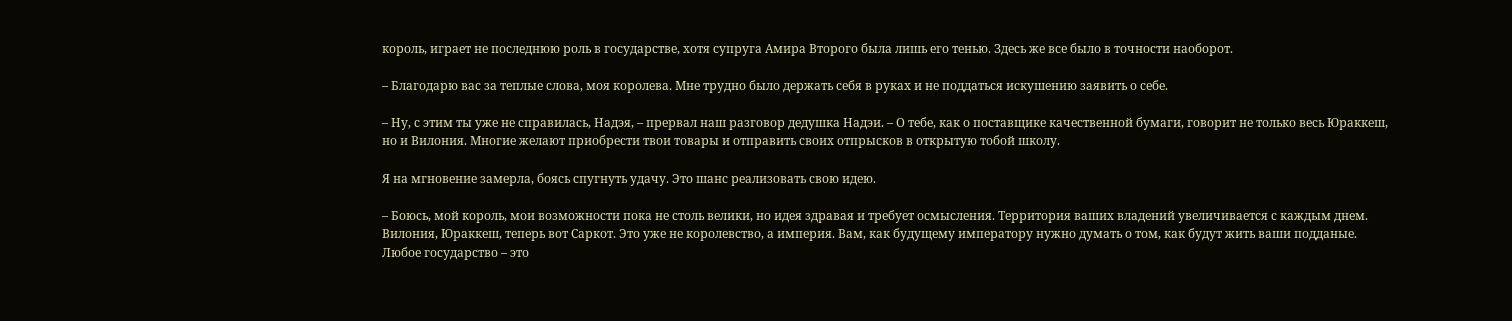король, играет не последнюю роль в государстве, хотя супруга Амира Второго была лишь его тенью. Здесь же все было в точности наоборот.

– Благодарю вас за теплые слова, моя королева. Мне трудно было держать себя в руках и не поддаться искушению заявить о себе.

– Ну, с этим ты уже не справилась, Надэя, – прервал наш разговор дедушка Надэи. – О тебе, как о поставщике качественной бумаги, говорит не только весь Юраккеш, но и Вилония. Многие желают приобрести твои товары и отправить своих отпрысков в открытую тобой школу.

Я на мгновение замерла, боясь спугнуть удачу. Это шанс реализовать свою идею.

– Боюсь, мой король, мои возможности пока не столь велики, но идея здравая и требует осмысления. Территория ваших владений увеличивается с каждым днем. Вилония, Юраккеш, теперь вот Саркот. Это уже не королевство, а империя. Вам, как будущему императору нужно думать о том, как будут жить ваши подданые. Любое государство – это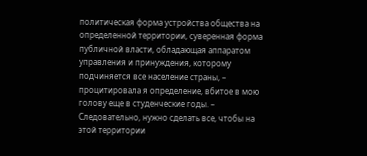политическая форма устройства общества на определенной территории, суверенная форма публичной власти, обладающая аппаратом управления и принуждения, которому подчиняется все население страны, – процитировала я определение, вбитое в мою голову еще в студенческие годы. – Следовательно, нужно сделать все, чтобы на этой территории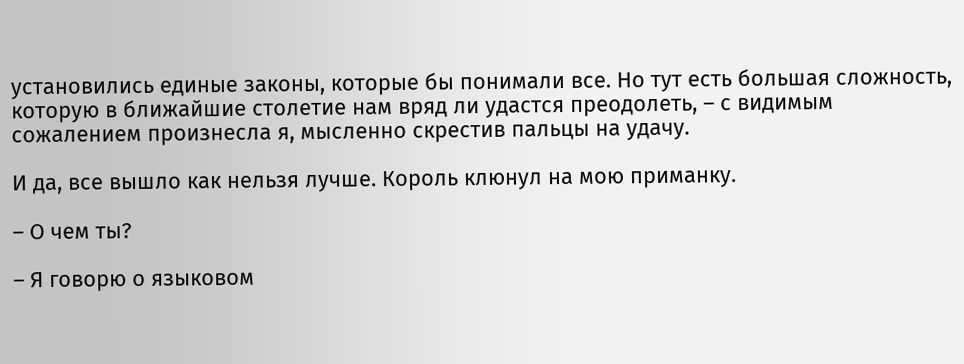установились единые законы, которые бы понимали все. Но тут есть большая сложность, которую в ближайшие столетие нам вряд ли удастся преодолеть, – с видимым сожалением произнесла я, мысленно скрестив пальцы на удачу.

И да, все вышло как нельзя лучше. Король клюнул на мою приманку.

– О чем ты?

– Я говорю о языковом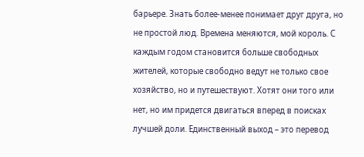барьере. Знать более-менее понимает друг друга, но не простой люд. Времена меняются, мой король. С каждым годом становится больше свободных жителей, которые свободно ведут не только свое хозяйство, но и путешествуют. Хотят они того или нет, но им придется двигаться вперед в поисках лучшей доли. Единственный выход – это перевод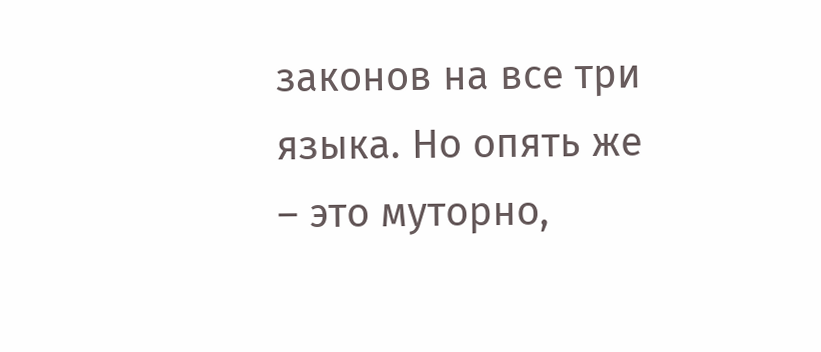законов на все три языка. Но опять же – это муторно,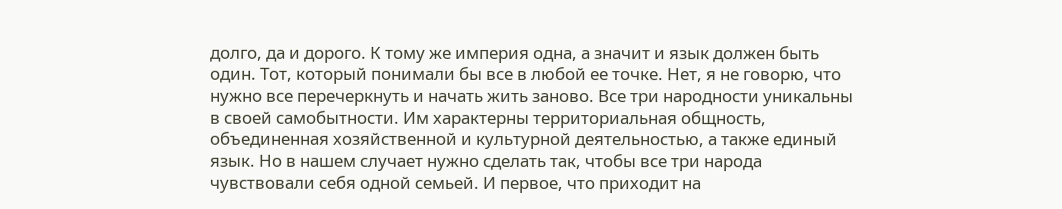долго, да и дорого. К тому же империя одна, а значит и язык должен быть один. Тот, который понимали бы все в любой ее точке. Нет, я не говорю, что нужно все перечеркнуть и начать жить заново. Все три народности уникальны в своей самобытности. Им характерны территориальная общность, объединенная хозяйственной и культурной деятельностью, а также единый язык. Но в нашем случает нужно сделать так, чтобы все три народа чувствовали себя одной семьей. И первое, что приходит на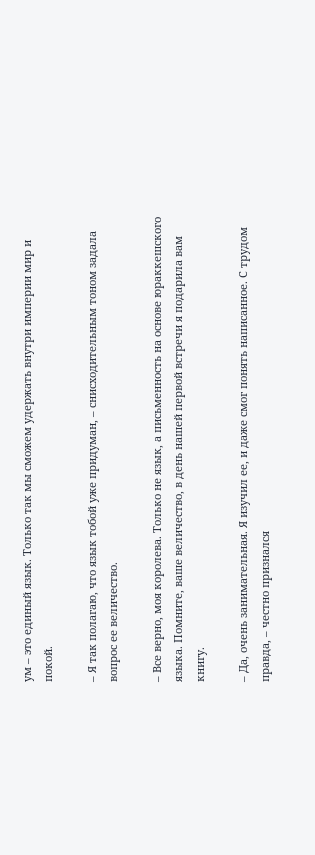ум – это единый язык. Только так мы сможем удержать внутри империи мир и покой.

– Я так полагаю, что язык тобой уже придуман, – снисходительным тоном задала вопрос ее величество.

– Все верно, моя королева. Только не язык, а письменность на основе юраккешского языка. Помните, ваше величество, в день нашей первой встречи я подарила вам книгу.

– Да, очень занимательная. Я изучил ее, и даже смог понять написанное. С трудом правда, – честно признался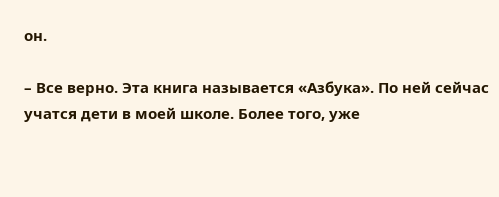он.

– Все верно. Эта книга называется «Азбука». По ней сейчас учатся дети в моей школе. Более того, уже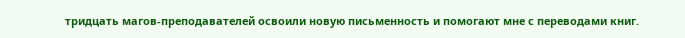тридцать магов-преподавателей освоили новую письменность и помогают мне с переводами книг.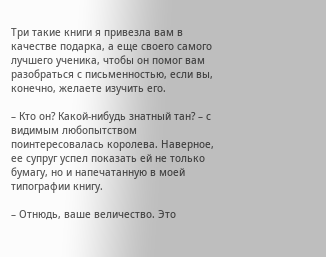Три такие книги я привезла вам в качестве подарка, а еще своего самого лучшего ученика, чтобы он помог вам разобраться с письменностью, если вы, конечно, желаете изучить его.

– Кто он? Какой-нибудь знатный тан? – с видимым любопытством поинтересовалась королева. Наверное, ее супруг успел показать ей не только бумагу, но и напечатанную в моей типографии книгу.

– Отнюдь, ваше величество. Это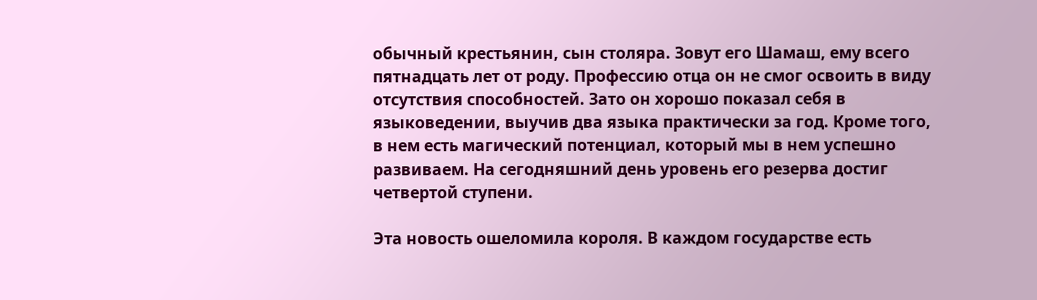обычный крестьянин, сын столяра. Зовут его Шамаш, ему всего пятнадцать лет от роду. Профессию отца он не смог освоить в виду отсутствия способностей. Зато он хорошо показал себя в языковедении, выучив два языка практически за год. Кроме того, в нем есть магический потенциал, который мы в нем успешно развиваем. На сегодняшний день уровень его резерва достиг четвертой ступени.

Эта новость ошеломила короля. В каждом государстве есть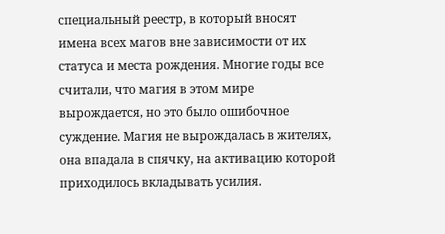специальный реестр, в который вносят имена всех магов вне зависимости от их статуса и места рождения. Многие годы все считали, что магия в этом мире вырождается, но это было ошибочное суждение. Магия не вырождалась в жителях, она впадала в спячку, на активацию которой приходилось вкладывать усилия.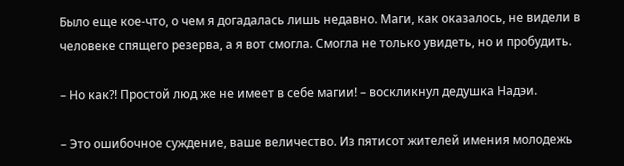Было еще кое-что, о чем я догадалась лишь недавно. Маги, как оказалось, не видели в человеке спящего резерва, а я вот смогла. Смогла не только увидеть, но и пробудить.

– Но как?! Простой люд же не имеет в себе магии! – воскликнул дедушка Надэи.

– Это ошибочное суждение, ваше величество. Из пятисот жителей имения молодежь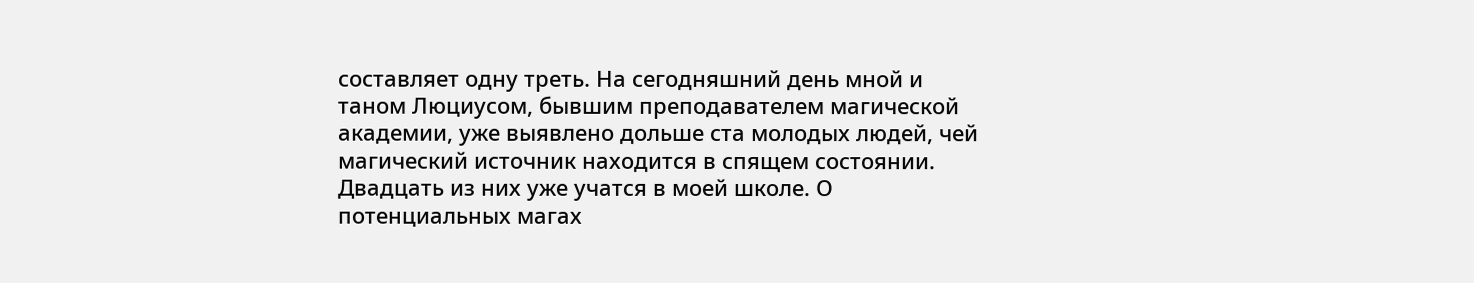составляет одну треть. На сегодняшний день мной и таном Люциусом, бывшим преподавателем магической академии, уже выявлено дольше ста молодых людей, чей магический источник находится в спящем состоянии. Двадцать из них уже учатся в моей школе. О потенциальных магах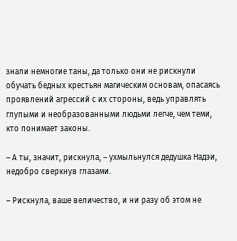знали немногие таны, да только они не рискнули обучать бедных крестьян магическим основам, опасаясь проявлений агрессий с их стороны, ведь управлять глупыми и необразованными людьми легче, чем теми, кто понимает законы.

– А ты, значит, рискнула, – ухмыльнулся дедушка Надэи, недобро сверкнув глазами.

– Рискнула, ваше величество, и ни разу об этом не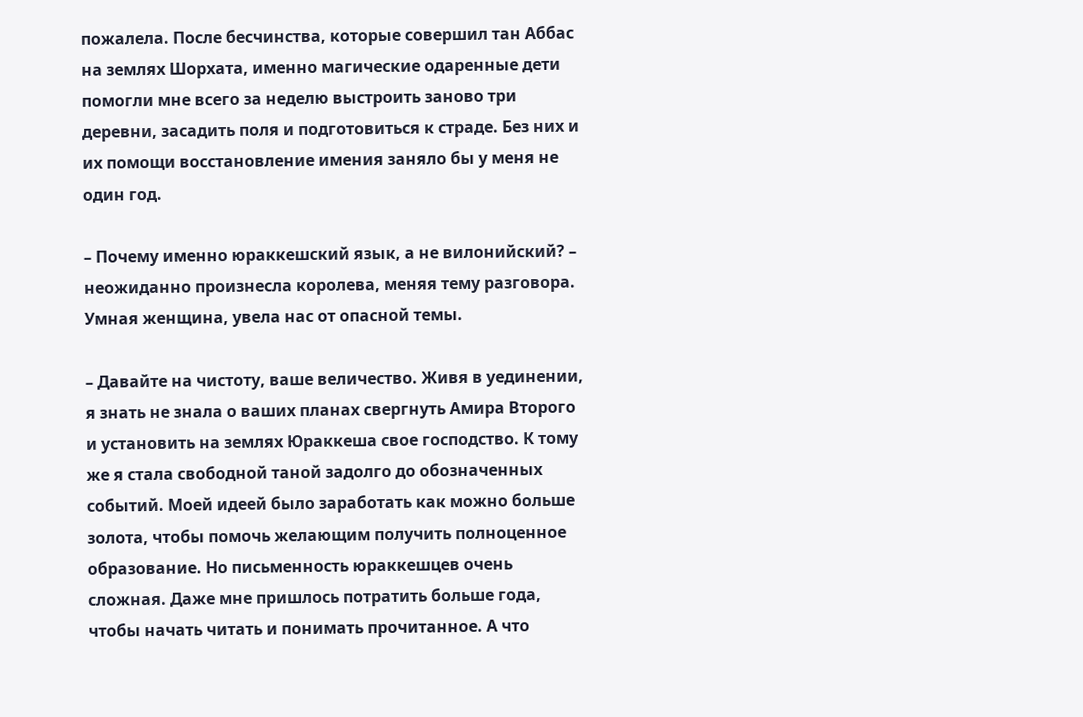пожалела. После бесчинства, которые совершил тан Аббас на землях Шорхата, именно магические одаренные дети помогли мне всего за неделю выстроить заново три деревни, засадить поля и подготовиться к страде. Без них и их помощи восстановление имения заняло бы у меня не один год.

– Почему именно юраккешский язык, а не вилонийский? – неожиданно произнесла королева, меняя тему разговора. Умная женщина, увела нас от опасной темы.

– Давайте на чистоту, ваше величество. Живя в уединении, я знать не знала о ваших планах свергнуть Амира Второго и установить на землях Юраккеша свое господство. К тому же я стала свободной таной задолго до обозначенных событий. Моей идеей было заработать как можно больше золота, чтобы помочь желающим получить полноценное образование. Но письменность юраккешцев очень сложная. Даже мне пришлось потратить больше года, чтобы начать читать и понимать прочитанное. А что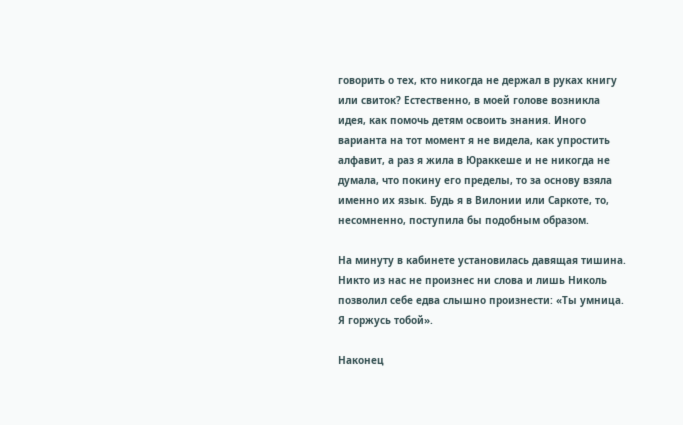говорить о тех, кто никогда не держал в руках книгу или свиток? Естественно, в моей голове возникла идея, как помочь детям освоить знания. Иного варианта на тот момент я не видела, как упростить алфавит, а раз я жила в Юраккеше и не никогда не думала, что покину его пределы, то за основу взяла именно их язык. Будь я в Вилонии или Саркоте, то, несомненно, поступила бы подобным образом.

На минуту в кабинете установилась давящая тишина. Никто из нас не произнес ни слова и лишь Николь позволил себе едва слышно произнести: «Ты умница. Я горжусь тобой».

Наконец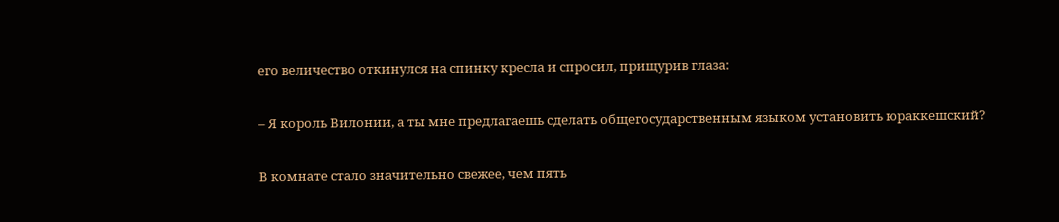его величество откинулся на спинку кресла и спросил, прищурив глаза:

– Я король Вилонии, а ты мне предлагаешь сделать общегосударственным языком установить юраккешский?

В комнате стало значительно свежее, чем пять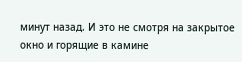минут назад. И это не смотря на закрытое окно и горящие в камине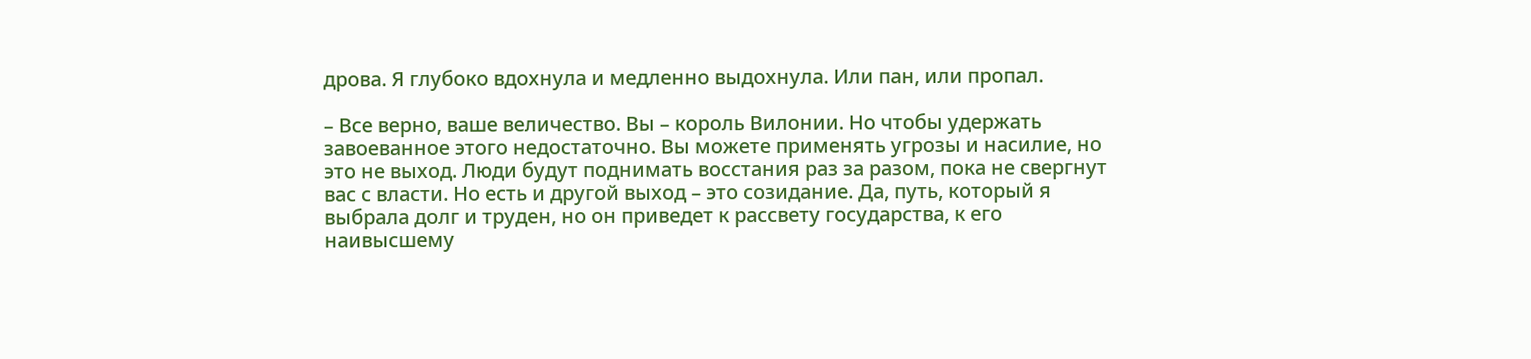дрова. Я глубоко вдохнула и медленно выдохнула. Или пан, или пропал.

– Все верно, ваше величество. Вы – король Вилонии. Но чтобы удержать завоеванное этого недостаточно. Вы можете применять угрозы и насилие, но это не выход. Люди будут поднимать восстания раз за разом, пока не свергнут вас с власти. Но есть и другой выход – это созидание. Да, путь, который я выбрала долг и труден, но он приведет к рассвету государства, к его наивысшему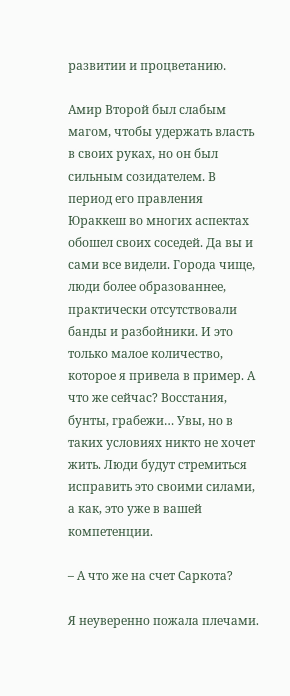развитии и процветанию.

Амир Второй был слабым магом, чтобы удержать власть в своих руках, но он был сильным созидателем. В период его правления Юраккеш во многих аспектах обошел своих соседей. Да вы и сами все видели. Города чище, люди более образованнее, практически отсутствовали банды и разбойники. И это только малое количество, которое я привела в пример. А что же сейчас? Восстания, бунты, грабежи… Увы, но в таких условиях никто не хочет жить. Люди будут стремиться исправить это своими силами, а как, это уже в вашей компетенции.

– А что же на счет Саркота?

Я неуверенно пожала плечами.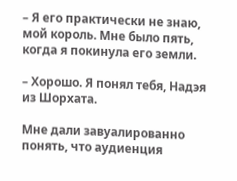– Я его практически не знаю, мой король. Мне было пять, когда я покинула его земли.

– Хорошо. Я понял тебя, Надэя из Шорхата.

Мне дали завуалированно понять, что аудиенция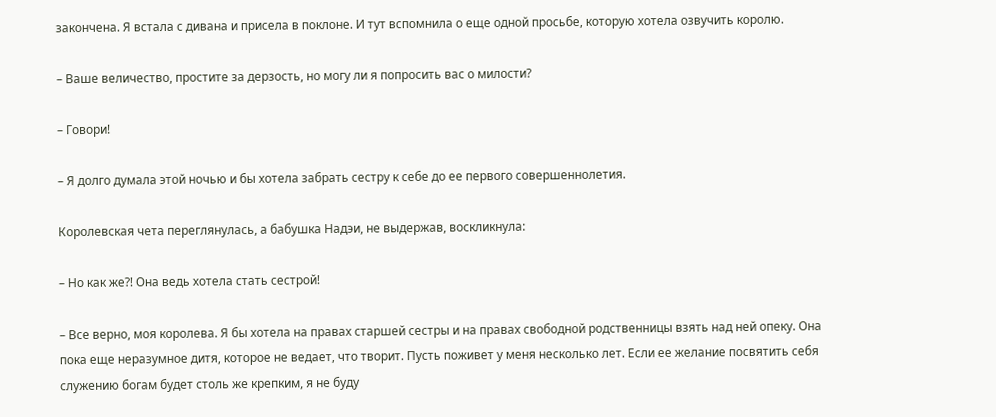закончена. Я встала с дивана и присела в поклоне. И тут вспомнила о еще одной просьбе, которую хотела озвучить королю.

– Ваше величество, простите за дерзость, но могу ли я попросить вас о милости?

– Говори!

– Я долго думала этой ночью и бы хотела забрать сестру к себе до ее первого совершеннолетия.

Королевская чета переглянулась, а бабушка Надэи, не выдержав, воскликнула:

– Но как же?! Она ведь хотела стать сестрой!

– Все верно, моя королева. Я бы хотела на правах старшей сестры и на правах свободной родственницы взять над ней опеку. Она пока еще неразумное дитя, которое не ведает, что творит. Пусть поживет у меня несколько лет. Если ее желание посвятить себя служению богам будет столь же крепким, я не буду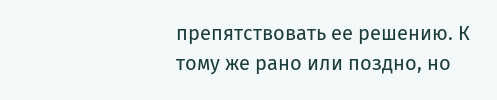препятствовать ее решению. К тому же рано или поздно, но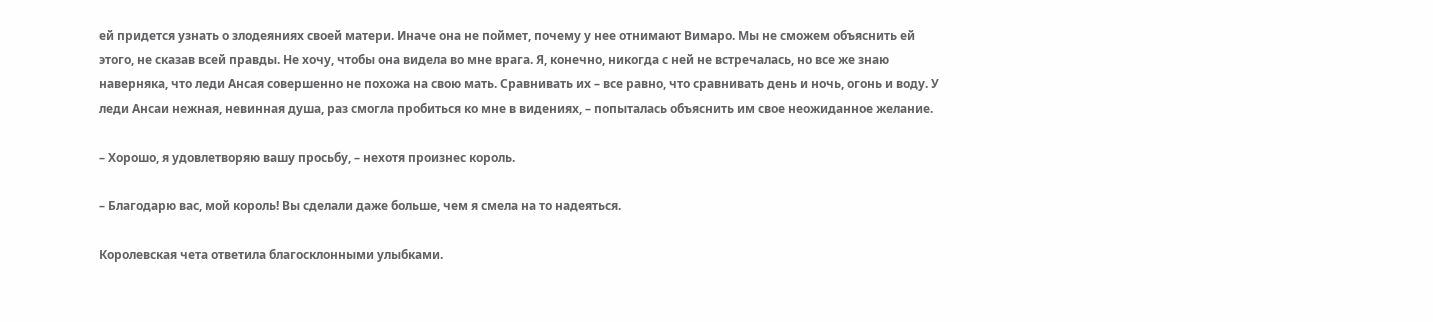ей придется узнать о злодеяниях своей матери. Иначе она не поймет, почему у нее отнимают Вимаро. Мы не сможем объяснить ей этого, не сказав всей правды. Не хочу, чтобы она видела во мне врага. Я, конечно, никогда с ней не встречалась, но все же знаю наверняка, что леди Ансая совершенно не похожа на свою мать. Сравнивать их – все равно, что сравнивать день и ночь, огонь и воду. У леди Ансаи нежная, невинная душа, раз смогла пробиться ко мне в видениях, – попыталась объяснить им свое неожиданное желание.

– Хорошо, я удовлетворяю вашу просьбу, – нехотя произнес король.

– Благодарю вас, мой король! Вы сделали даже больше, чем я смела на то надеяться.

Королевская чета ответила благосклонными улыбками.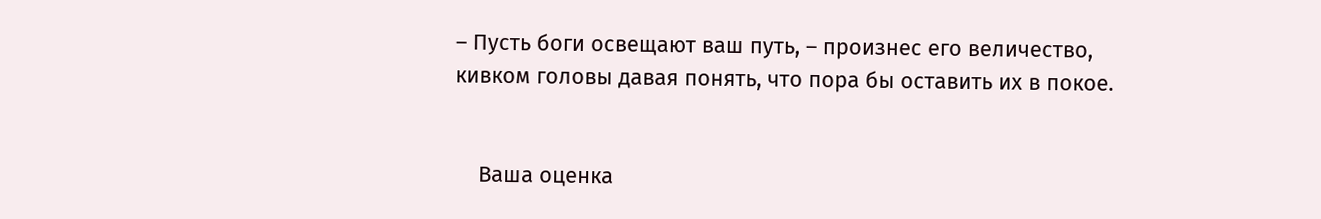– Пусть боги освещают ваш путь, – произнес его величество, кивком головы давая понять, что пора бы оставить их в покое.


    Ваша оценка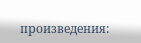произведения: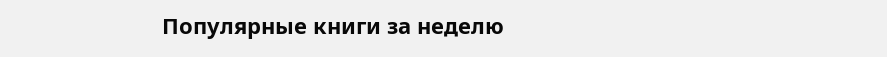Популярные книги за неделю